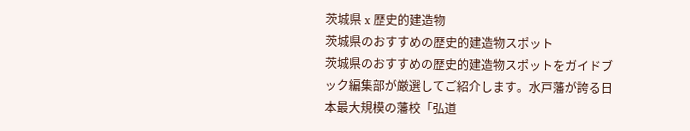茨城県 x 歴史的建造物
茨城県のおすすめの歴史的建造物スポット
茨城県のおすすめの歴史的建造物スポットをガイドブック編集部が厳選してご紹介します。水戸藩が誇る日本最大規模の藩校「弘道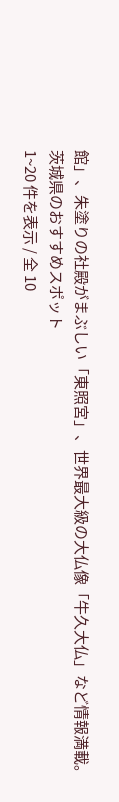館」、朱塗りの社殿がまぶしい「東照宮」、世界最大級の大仏像「牛久大仏」など情報満載。
茨城県のおすすめスポット
1~20 件を表示 / 全 10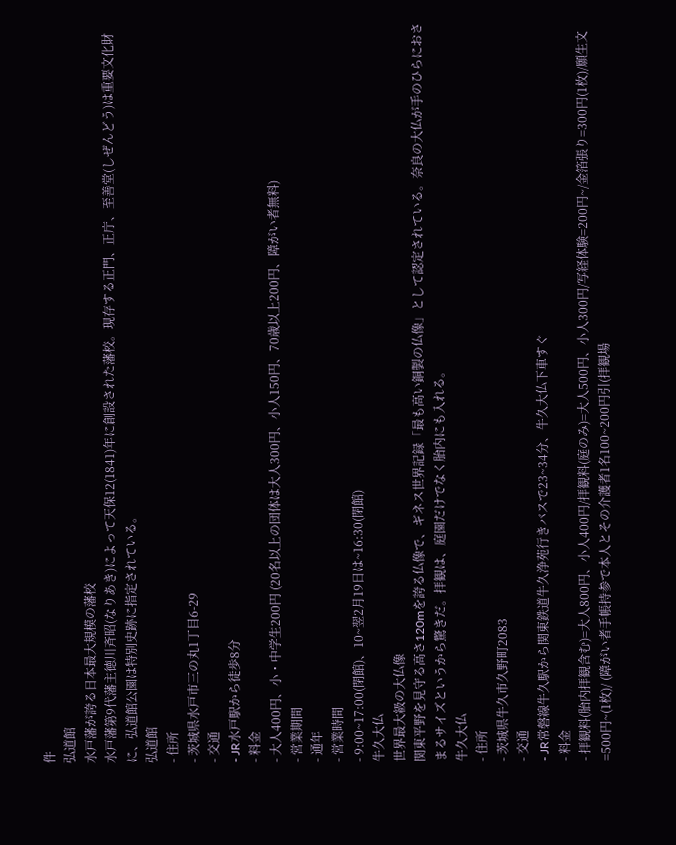件
弘道館
水戸藩が誇る日本最大規模の藩校
水戸藩第9代藩主徳川斉昭(なりあき)によって天保12(1841)年に創設された藩校。現存する正門、正庁、至善堂(しぜんどう)は重要文化財に、弘道館公園は特別史跡に指定されている。
弘道館
- 住所
- 茨城県水戸市三の丸1丁目6-29
- 交通
- JR水戸駅から徒歩8分
- 料金
- 大人400円、小・中学生200円 (20名以上の団体は大人300円、小人150円、70歳以上200円、障がい者無料)
- 営業期間
- 通年
- 営業時間
- 9:00~17:00(閉館)、10~翌2月19日は~16:30(閉館)
牛久大仏
世界最大級の大仏像
関東平野を見守る高さ120mを誇る仏像で、ギネス世界記録「最も高い銅製の仏像」として認定されている。奈良の大仏が手のひらにおさまるサイズというから驚きだ。拝観は、庭園だけでなく胎内にも入れる。
牛久大仏
- 住所
- 茨城県牛久市久野町2083
- 交通
- JR常磐線牛久駅から関東鉄道牛久浄苑行きバスで23~34分、牛久大仏下車すぐ
- 料金
- 拝観料(胎内拝観含む)=大人800円、小人400円/拝観料(庭のみ)=大人500円、小人300円/写経体験=200円~/金箔張り=300円(1枚)/願生文=500円~(1枚)/ (障がい者手帳持参で本人とその介護者1名100~200円引(拝観場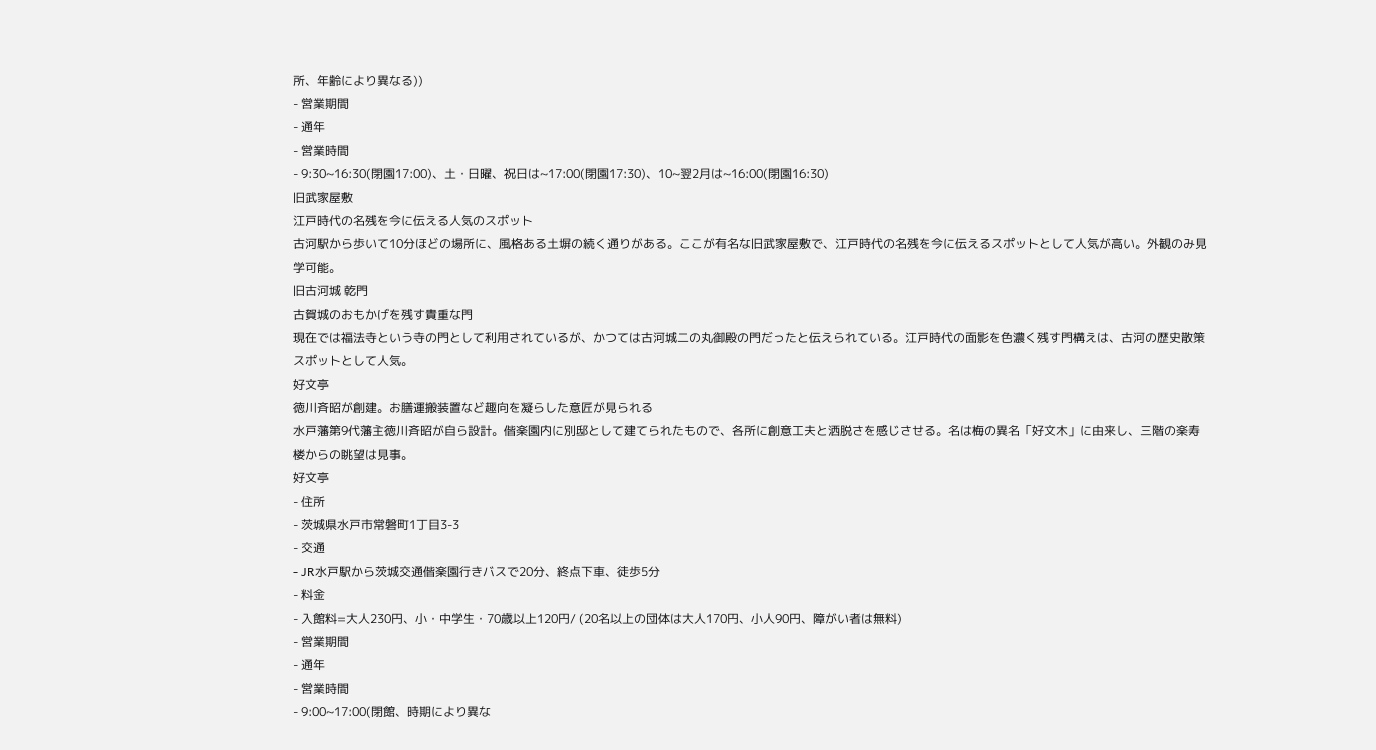所、年齢により異なる))
- 営業期間
- 通年
- 営業時間
- 9:30~16:30(閉園17:00)、土・日曜、祝日は~17:00(閉園17:30)、10~翌2月は~16:00(閉園16:30)
旧武家屋敷
江戸時代の名残を今に伝える人気のスポット
古河駅から歩いて10分ほどの場所に、風格ある土塀の続く通りがある。ここが有名な旧武家屋敷で、江戸時代の名残を今に伝えるスポットとして人気が高い。外観のみ見学可能。
旧古河城 乾門
古賀城のおもかげを残す貴重な門
現在では福法寺という寺の門として利用されているが、かつては古河城二の丸御殿の門だったと伝えられている。江戸時代の面影を色濃く残す門構えは、古河の歴史散策スポットとして人気。
好文亭
徳川斉昭が創建。お膳運搬装置など趣向を凝らした意匠が見られる
水戸藩第9代藩主徳川斉昭が自ら設計。偕楽園内に別邸として建てられたもので、各所に創意工夫と洒脱さを感じさせる。名は梅の異名「好文木」に由来し、三階の楽寿楼からの眺望は見事。
好文亭
- 住所
- 茨城県水戸市常磐町1丁目3-3
- 交通
- JR水戸駅から茨城交通偕楽園行きバスで20分、終点下車、徒歩5分
- 料金
- 入館料=大人230円、小・中学生・70歳以上120円/ (20名以上の団体は大人170円、小人90円、障がい者は無料)
- 営業期間
- 通年
- 営業時間
- 9:00~17:00(閉館、時期により異な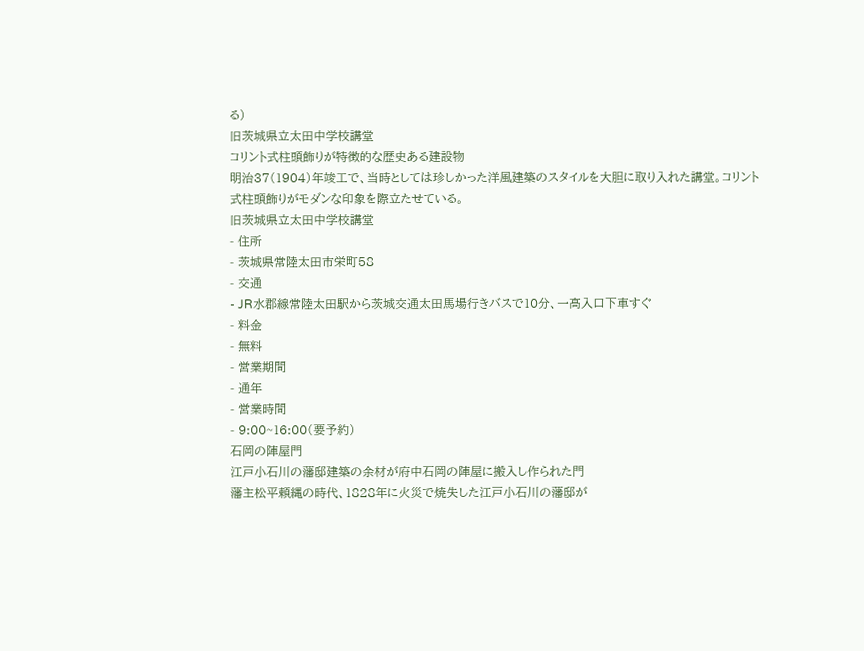る)
旧茨城県立太田中学校講堂
コリント式柱頭飾りが特徴的な歴史ある建設物
明治37(1904)年竣工で、当時としては珍しかった洋風建築のスタイルを大胆に取り入れた講堂。コリント式柱頭飾りがモダンな印象を際立たせている。
旧茨城県立太田中学校講堂
- 住所
- 茨城県常陸太田市栄町58
- 交通
- JR水郡線常陸太田駅から茨城交通太田馬場行きバスで10分、一高入口下車すぐ
- 料金
- 無料
- 営業期間
- 通年
- 営業時間
- 9:00~16:00(要予約)
石岡の陣屋門
江戸小石川の藩邸建築の余材が府中石岡の陣屋に搬入し作られた門
藩主松平頼縄の時代、1828年に火災で焼失した江戸小石川の藩邸が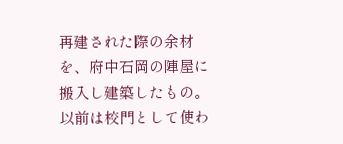再建された際の余材を、府中石岡の陣屋に搬入し建築したもの。以前は校門として使わ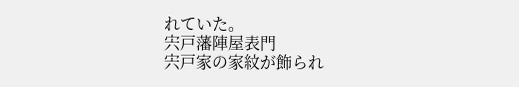れていた。
宍戸藩陣屋表門
宍戸家の家紋が飾られ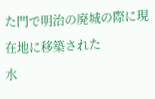た門で明治の廃城の際に現在地に移築された
水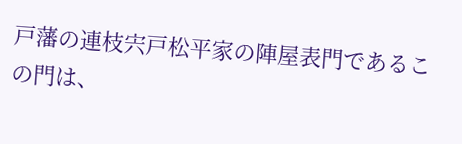戸藩の連枝宍戸松平家の陣屋表門であるこの門は、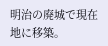明治の廃城で現在地に移築。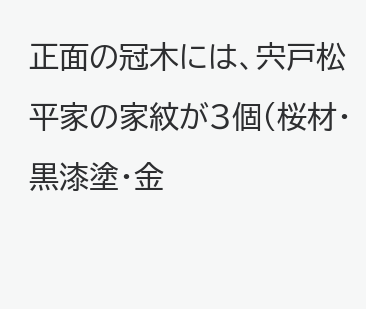正面の冠木には、宍戸松平家の家紋が3個(桜材・黒漆塗・金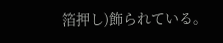箔押し)飾られている。